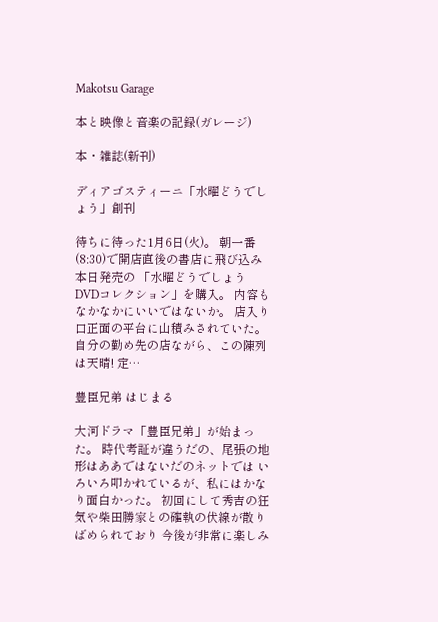Makotsu Garage

本と映像と音楽の記録(ガレージ)

本・雑誌(新刊)

ディアゴスティーニ「水曜どうでしょう」創刊

待ちに待った1月6日(火)。 朝一番(8:30)で開店直後の書店に飛び込み 本日発売の 「水曜どうでしょう DVDコレクション」を購入。 内容もなかなかにいいではないか。 店入り口正面の平台に山積みされていた。 自分の勤め先の店ながら、この陳列は天晴! 定…

豊臣兄弟 はじまる

大河ドラマ「豊臣兄弟」が始まった。 時代考証が違うだの、尾張の地形はああではないだのネットでは いろいろ叩かれているが、私にはかなり面白かった。 初回にして秀吉の狂気や柴田勝家との確執の伏線が散りばめられており 今後が非常に楽しみ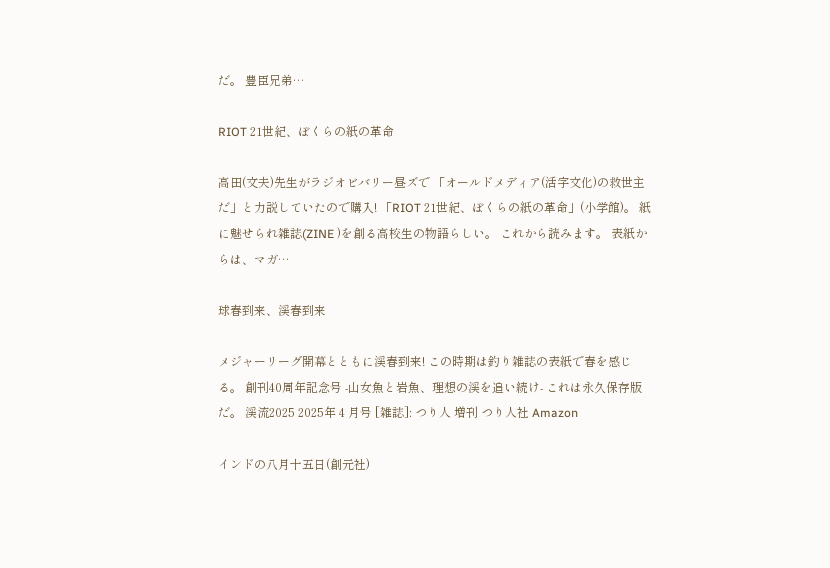だ。 豊臣兄弟…

RIOT 21世紀、ぼくらの紙の革命

高田(文夫)先生がラジオビバリー昼ズで 「オールドメディア(活字文化)の救世主だ」と力説していたので購入! 「RIOT 21世紀、ぼくらの紙の革命」(小学館)。 紙に魅せられ雑誌(ZINE )を創る高校生の物語らしい。 これから読みます。 表紙からは、マガ…

球春到来、渓春到来

メジャーリーグ開幕とともに渓春到来! この時期は釣り雑誌の表紙で春を感じる。 創刊40周年記念号 -山女魚と岩魚、理想の渓を追い続け- これは永久保存版だ。 渓流2025 2025年 4 月号 [雑誌]: つり人 増刊 つり人社 Amazon

インドの八月十五日(創元社)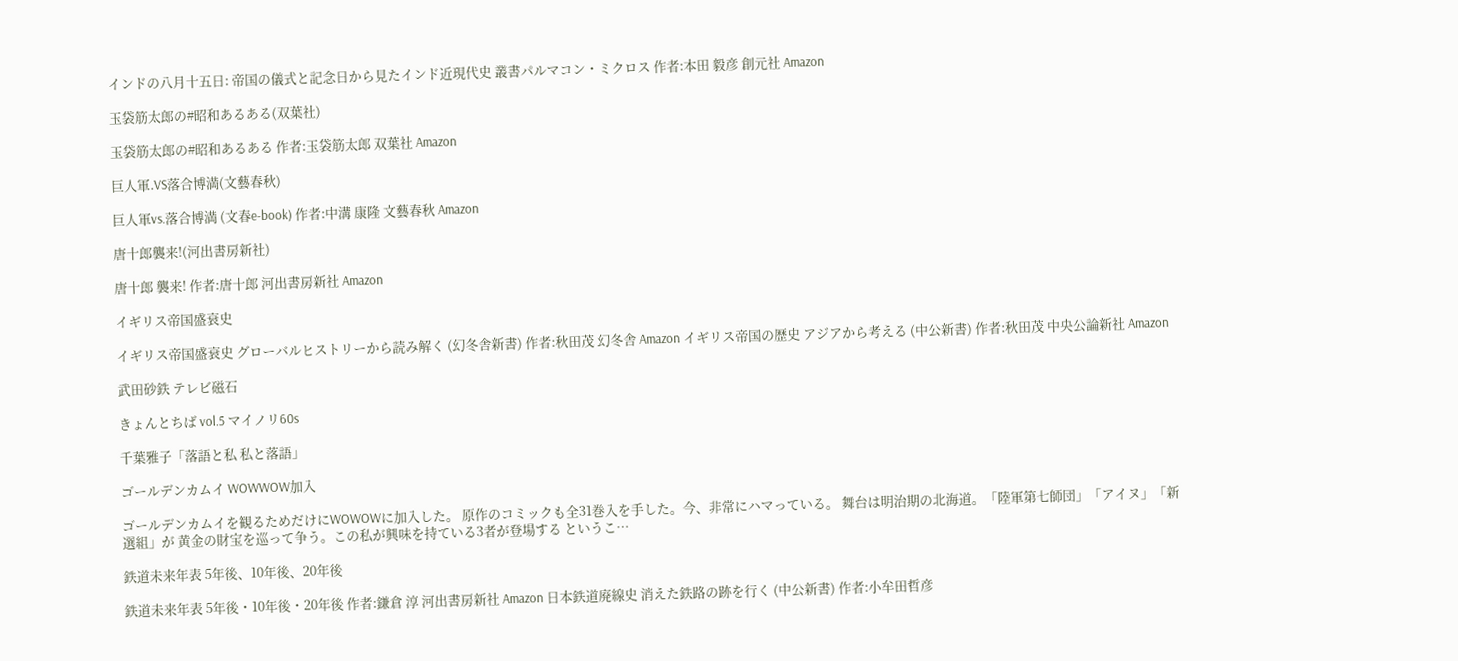インドの八月十五日: 帝国の儀式と記念日から見たインド近現代史 叢書パルマコン・ミクロス 作者:本田 毅彦 創元社 Amazon

玉袋筋太郎の#昭和あるある(双葉社)

玉袋筋太郎の#昭和あるある 作者:玉袋筋太郎 双葉社 Amazon

巨人軍.VS落合博満(文藝春秋)

巨人軍vs.落合博満 (文春e-book) 作者:中溝 康隆 文藝春秋 Amazon

唐十郎襲来!(河出書房新社)

唐十郎 襲来! 作者:唐十郎 河出書房新社 Amazon

イギリス帝国盛衰史

イギリス帝国盛衰史 グローバルヒストリーから読み解く (幻冬舎新書) 作者:秋田茂 幻冬舎 Amazon イギリス帝国の歴史 アジアから考える (中公新書) 作者:秋田茂 中央公論新社 Amazon

武田砂鉄 テレビ磁石

きょんとちば vol.5 マイノリ60s

千葉雅子「落語と私 私と落語」

ゴールデンカムイ WOWWOW加入

ゴールデンカムイを観るためだけにWOWOWに加入した。 原作のコミックも全31巻入を手した。今、非常にハマっている。 舞台は明治期の北海道。「陸軍第七師団」「アイヌ」「新選組」が 黄金の財宝を巡って争う。この私が興味を持ている3者が登場する というこ…

鉄道未来年表 5年後、10年後、20年後

鉄道未来年表 5年後・10年後・20年後 作者:鎌倉 淳 河出書房新社 Amazon 日本鉄道廃線史 消えた鉄路の跡を行く (中公新書) 作者:小牟田哲彦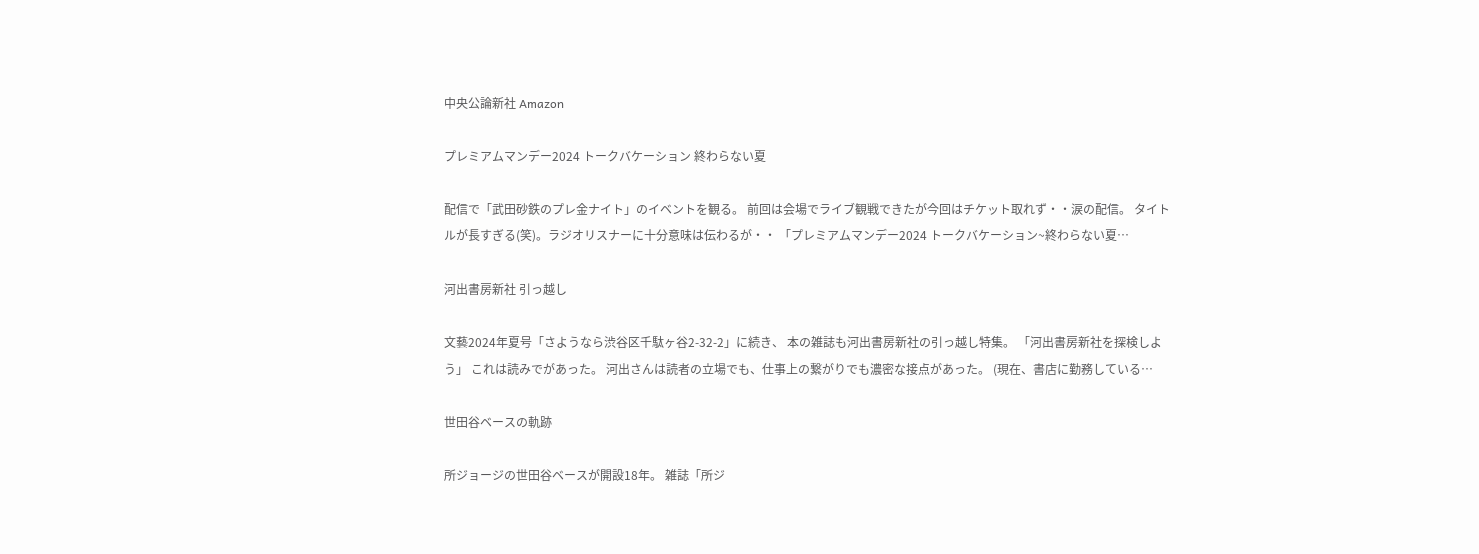中央公論新社 Amazon

プレミアムマンデー2024 トークバケーション 終わらない夏

配信で「武田砂鉄のプレ金ナイト」のイベントを観る。 前回は会場でライブ観戦できたが今回はチケット取れず・・涙の配信。 タイトルが長すぎる(笑)。ラジオリスナーに十分意味は伝わるが・・ 「プレミアムマンデー2024 トークバケーション~終わらない夏…

河出書房新社 引っ越し

文藝2024年夏号「さようなら渋谷区千駄ヶ谷2-32-2」に続き、 本の雑誌も河出書房新社の引っ越し特集。 「河出書房新社を探検しよう」 これは読みでがあった。 河出さんは読者の立場でも、仕事上の繋がりでも濃密な接点があった。 (現在、書店に勤務している…

世田谷ベースの軌跡

所ジョージの世田谷ベースが開設18年。 雑誌「所ジ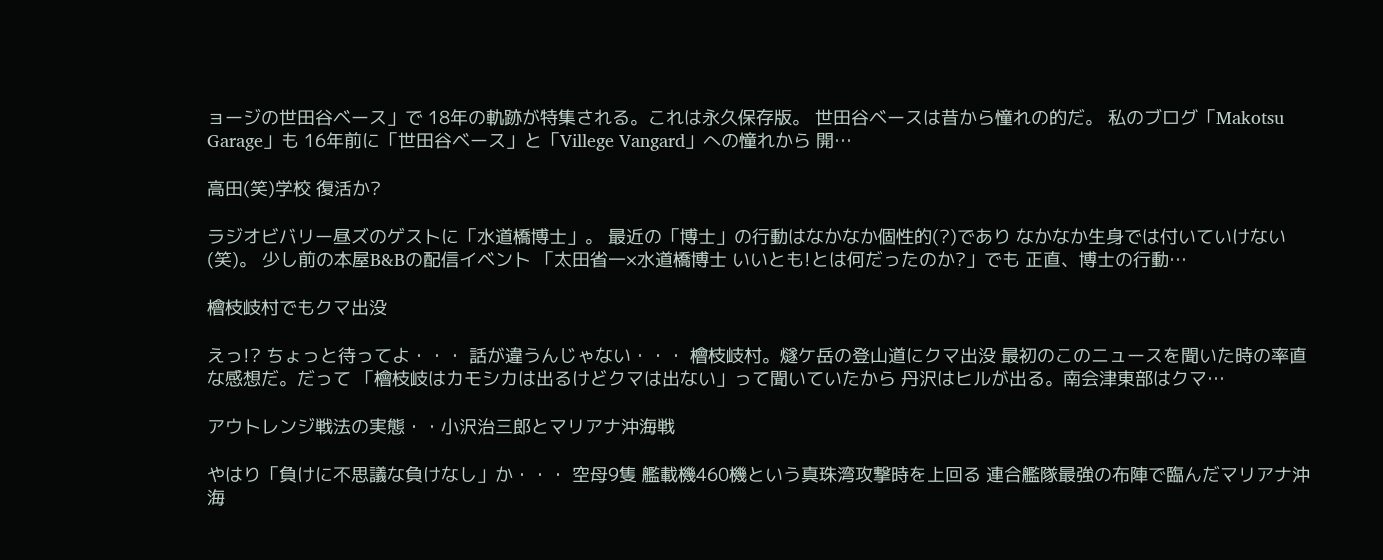ョージの世田谷ベース」で 18年の軌跡が特集される。これは永久保存版。 世田谷ベースは昔から憧れの的だ。 私のブログ「Makotsu Garage」も 16年前に「世田谷ベース」と「Villege Vangard」への憧れから 開…

高田(笑)学校 復活か?

ラジオビバリー昼ズのゲストに「水道橋博士」。 最近の「博士」の行動はなかなか個性的(?)であり なかなか生身では付いていけない(笑)。 少し前の本屋B&Bの配信イベント 「太田省一×水道橋博士 いいとも!とは何だったのか?」でも 正直、博士の行動…

檜枝岐村でもクマ出没

えっ!? ちょっと待ってよ・・・ 話が違うんじゃない・・・ 檜枝岐村。燧ケ岳の登山道にクマ出没 最初のこのニュースを聞いた時の率直な感想だ。だって 「檜枝岐はカモシカは出るけどクマは出ない」って聞いていたから 丹沢はヒルが出る。南会津東部はクマ…

アウトレンジ戦法の実態・・小沢治三郎とマリアナ沖海戦

やはり「負けに不思議な負けなし」か・・・ 空母9隻 艦載機460機という真珠湾攻撃時を上回る 連合艦隊最強の布陣で臨んだマリアナ沖海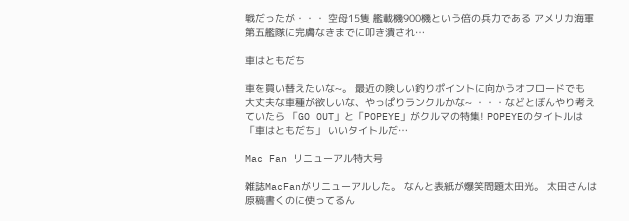戦だったが・・・ 空母15隻 艦載機900機という倍の兵力である アメリカ海軍第五艦隊に完膚なきまでに叩き潰され…

車はともだち

車を買い替えたいな~。 最近の険しい釣りポイントに向かうオフロードでも 大丈夫な車種が欲しいな、やっぱりランクルかな~ ・・・などとぼんやり考えていたら 「GO OUT」と「POPEYE」がクルマの特集! POPEYEのタイトルは「車はともだち」 いいタイトルだ…

Mac Fan リニューアル特大号

雑誌MacFanがリニューアルした。 なんと表紙が爆笑問題太田光。 太田さんは原稿書くのに使ってるん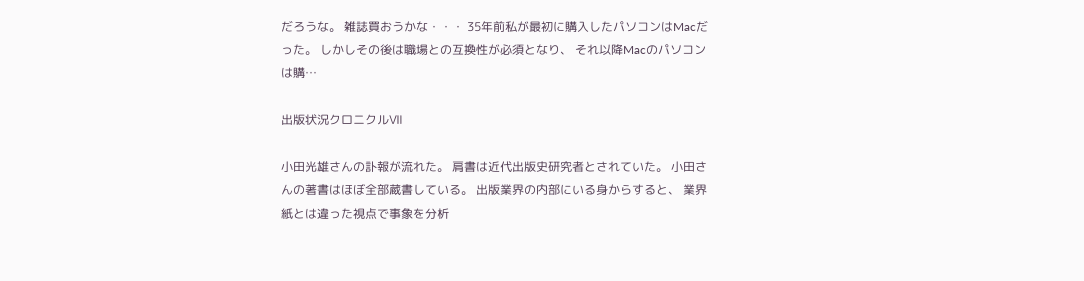だろうな。 雑誌買おうかな・・・ 35年前私が最初に購入したパソコンはMacだった。 しかしその後は職場との互換性が必須となり、 それ以降Macのパソコンは購…

出版状況クロニクルⅦ

小田光雄さんの訃報が流れた。 肩書は近代出版史研究者とされていた。 小田さんの著書はほぼ全部蔵書している。 出版業界の内部にいる身からすると、 業界紙とは違った視点で事象を分析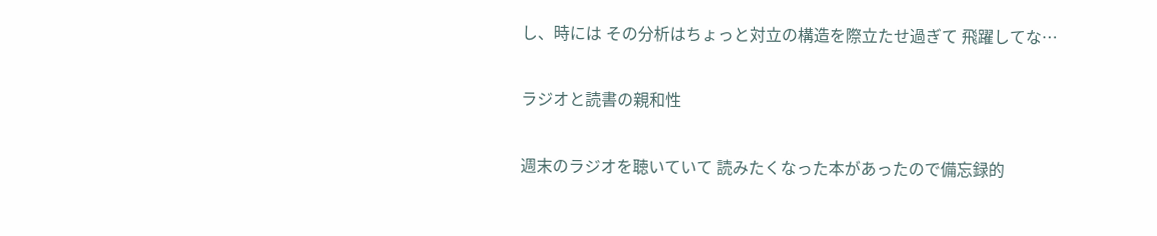し、時には その分析はちょっと対立の構造を際立たせ過ぎて 飛躍してな…

ラジオと読書の親和性

週末のラジオを聴いていて 読みたくなった本があったので備忘録的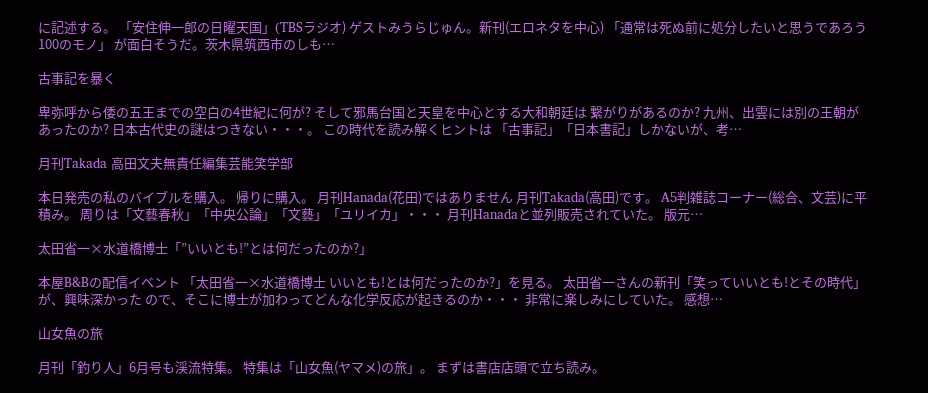に記述する。 「安住伸一郎の日曜天国」(TBSラジオ) ゲストみうらじゅん。新刊(エロネタを中心) 「通常は死ぬ前に処分したいと思うであろう100のモノ」 が面白そうだ。茨木県筑西市のしも…

古事記を暴く

卑弥呼から倭の五王までの空白の4世紀に何が? そして邪馬台国と天皇を中心とする大和朝廷は 繋がりがあるのか? 九州、出雲には別の王朝があったのか? 日本古代史の謎はつきない・・・。 この時代を読み解くヒントは 「古事記」「日本書記」しかないが、考…

月刊Takada 高田文夫無責任編集芸能笑学部

本日発売の私のバイブルを購入。 帰りに購入。 月刊Hanada(花田)ではありません 月刊Takada(高田)です。 A5判雑誌コーナー(総合、文芸)に平積み。 周りは「文藝春秋」「中央公論」「文藝」「ユリイカ」・・・ 月刊Hanadaと並列販売されていた。 版元…

太田省一×水道橋博士「”いいとも!”とは何だったのか?」

本屋B&Bの配信イベント 「太田省一×水道橋博士 いいとも!とは何だったのか?」を見る。 太田省一さんの新刊「笑っていいとも!とその時代」が、興味深かった ので、そこに博士が加わってどんな化学反応が起きるのか・・・ 非常に楽しみにしていた。 感想…

山女魚の旅

月刊「釣り人」6月号も渓流特集。 特集は「山女魚(ヤマメ)の旅」。 まずは書店店頭で立ち読み。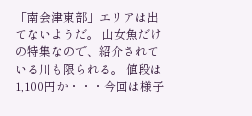「南会津東部」エリアは出てないようだ。 山女魚だけの特集なので、紹介されている川も限られる。 値段は1,100円か・・・今回は様子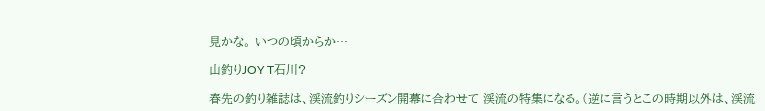見かな。 いつの頃からか…

山釣りJOY T石川?

春先の釣り雑誌は、渓流釣りシーズン開幕に合わせて 渓流の特集になる。(逆に言うとこの時期以外は、渓流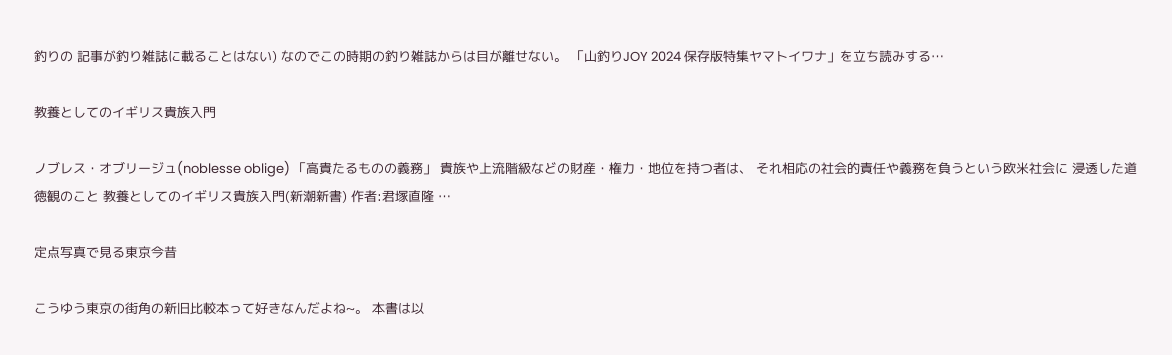釣りの 記事が釣り雑誌に載ることはない) なのでこの時期の釣り雑誌からは目が離せない。 「山釣りJOY 2024 保存版特集ヤマトイワナ」を立ち読みする…

教養としてのイギリス貴族入門

ノブレス・オブリージュ(noblesse oblige) 「高貴たるものの義務」 貴族や上流階級などの財産・権力・地位を持つ者は、 それ相応の社会的責任や義務を負うという欧米社会に 浸透した道徳観のこと 教養としてのイギリス貴族入門(新潮新書) 作者:君塚直隆 …

定点写真で見る東京今昔

こうゆう東京の街角の新旧比較本って好きなんだよね~。 本書は以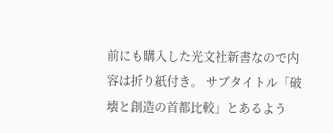前にも購入した光文社新書なので内容は折り紙付き。 サブタイトル「破壊と創造の首都比較」とあるよう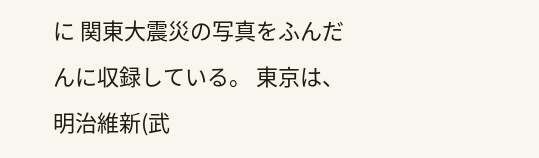に 関東大震災の写真をふんだんに収録している。 東京は、明治維新(武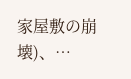家屋敷の崩壊)、…